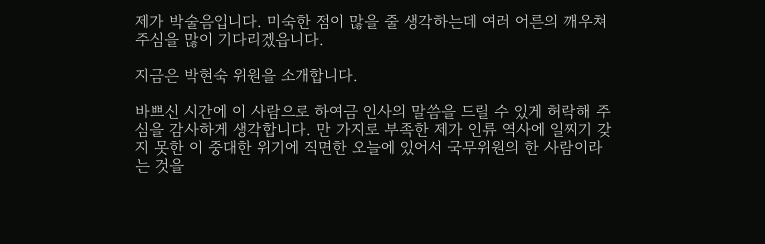제가 박술음입니다. 미숙한 점이 많을 줄 생각하는데 여러 어른의 깨우쳐 주심을 많이 기다리겠읍니다.

지금은 박현숙 위원을 소개합니다.

바쁘신 시간에 이 사람으로 하여금 인사의 말씀을 드릴 수 있게 허락해 주심을 감사하게 생각합니다. 만 가지로 부족한 제가 인류 역사에 일찌기 갖지 못한 이 중대한 위기에 직면한 오늘에 있어서 국무위원의 한 사람이라는 것을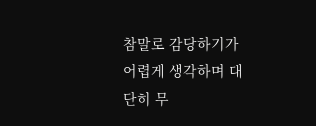참말로 감당하기가 어렵게 생각하며 대단히 무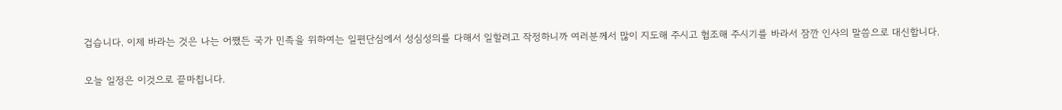겁습니다. 이제 바라는 것은 나는 어쨌든 국가 민족을 위하여는 일편단심에서 성심성의를 다해서 일할려고 작정하니까 여러분께서 많이 지도해 주시고 협조해 주시기를 바라서 잠깐 인사의 말씀으로 대신합니다.

오늘 일정은 이것으로 끝마칩니다.